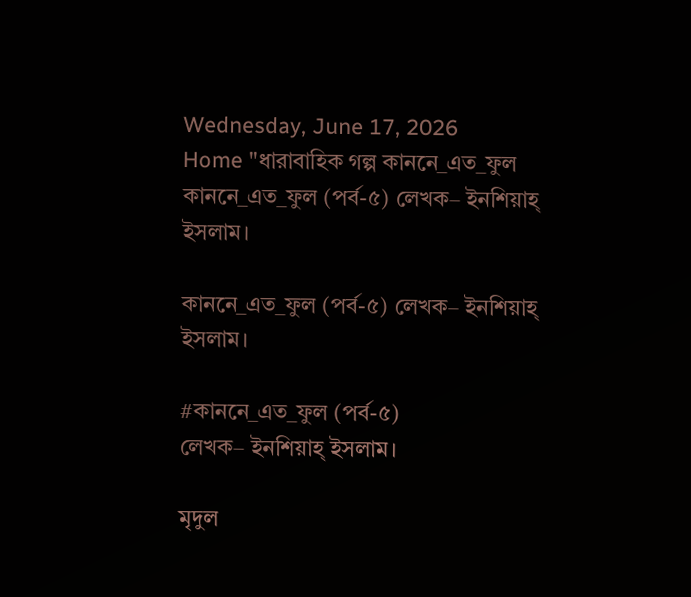Wednesday, June 17, 2026
Home "ধারাবাহিক গল্প কাননে_এত_ফুল কাননে_এত_ফুল (পর্ব-৫) লেখক– ইনশিয়াহ্ ইসলাম।

কাননে_এত_ফুল (পর্ব-৫) লেখক– ইনশিয়াহ্ ইসলাম।

#কাননে_এত_ফুল (পর্ব-৫)
লেখক– ইনশিয়াহ্ ইসলাম।

মৃদুল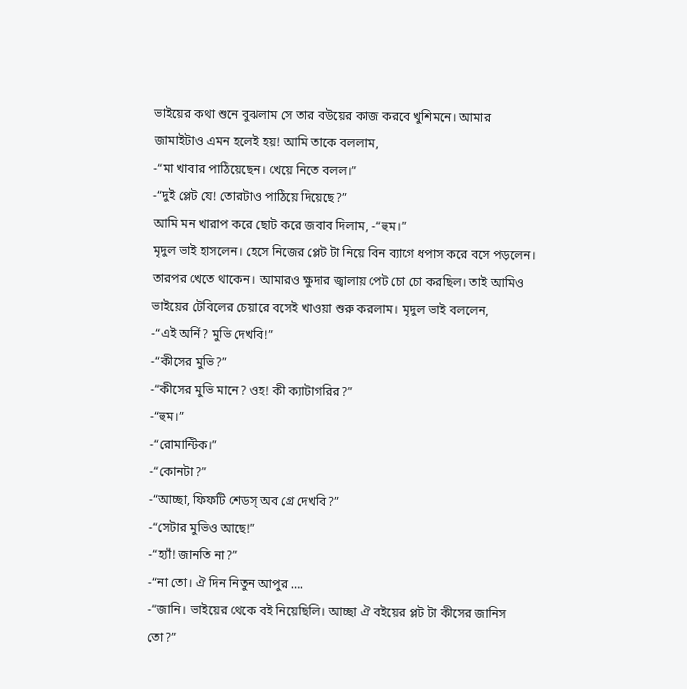ভাইয়ের কথা শুনে বুঝলাম সে তার বউয়ের কাজ করবে খুশিমনে। আমার জামাইটাও এমন হলেই হয়! আমি তাকে বললাম,
-“মা খাবার পাঠিয়েছেন। খেয়ে নিতে বলল।”
-“দুই প্লেট যে! তোরটাও পাঠিয়ে দিয়েছে?”
আমি মন খারাপ করে ছোট করে জবাব দিলাম, -“হুম।”
মৃদুল ভাই হাসলেন। হেসে নিজের প্লেট টা নিয়ে বিন ব্যাগে ধপাস করে বসে পড়লেন। তারপর খেতে থাকেন। আমারও ক্ষুদার জ্বালায় পেট চো চো করছিল। তাই আমিও ভাইয়ের টেবিলের চেয়ারে বসেই খাওয়া শুরু করলাম। মৃদুল ভাই বললেন,
-“এই অর্নি? মুভি দেখবি!”
-“কীসের মুভি?”
-“কীসের মুভি মানে? ওহ! কী ক্যাটাগরির?”
-“হুম।”
-“রোমান্টিক।”
-“কোনটা?”
-“আচ্ছা, ফিফটি শেডস্ অব গ্রে দেখবি?”
-“সেটার মুভিও আছে!”
-“হ্যাঁ! জানতি না?”
-“না তো। ঐ দিন নিতুন আপুর ….
-“জানি। ভাইয়ের থেকে বই নিয়েছিলি। আচ্ছা ঐ বইয়ের প্লট টা কীসের জানিস তো?”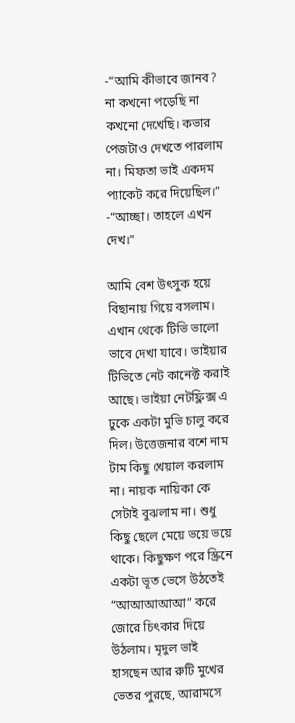-“আমি কীভাবে জানব? না কখনো পড়েছি না কখনো দেখেছি। কভার পেজটাও দেখতে পারলাম না। মিফতা ভাই একদম প্যাকেট করে দিয়েছিল।”
-“আচ্ছা। তাহলে এখন দেখ।”

আমি বেশ উৎসুক হয়ে বিছানায় গিয়ে বসলাম। এখান থেকে টিভি ভালো ভাবে দেখা যাবে। ভাইয়ার টিভিতে নেট কানেক্ট করাই আছে। ভাইয়া নেটফ্লিক্স এ ঢুকে একটা মুভি চালু করে দিল। উত্তেজনার বশে নাম টাম কিছু খেয়াল করলাম না। নায়ক নায়িকা কে সেটাই বুঝলাম না। শুধু কিছু ছেলে মেয়ে ভয়ে ভয়ে থাকে। কিছুক্ষণ পরে স্ক্রিনে একটা ভূত ভেসে উঠতেই “আআআআআ” করে জোরে চিৎকার দিয়ে উঠলাম। মৃদুল ভাই হাসছেন আর রুটি মুখের ভেতর পুরছে, আরামসে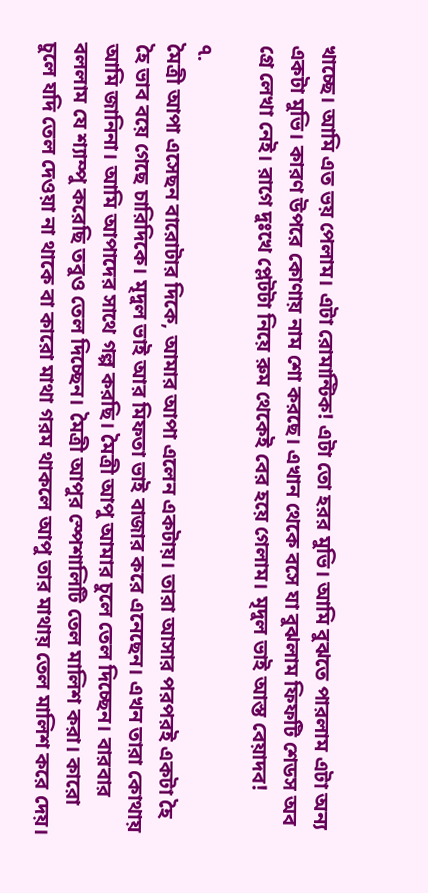খাচ্ছে। আমি এত ভয় পেলাম। এটা রোমান্টিক! এটা তো হরর মুভি। আমি বুঝতে পারলাম এটা অন্য একটা মুভি। কারণ উপরে কোণায় নাম শো করছে। এখান থেকে বসে যা বুঝলাম ফিফটি শেডস অব গ্রে লেখা নেই। রাগে দুঃখে প্লেটটা নিয়ে রুম থেকেই বের হয়ে গেলাম। মৃদুল ভাই আস্ত বেয়াদব!

৭.
মৈত্রী আপা এসেছন বারোটার দিকে, আমার আপা এলেন একটায়। তারা আসার পরপরই একটা হৈ হৈ ভাব বয়ে গেছে চারিদিকে। মৃদুল ভাই আর মিফতা ভাই বাজার করে এনেছেন। এখন তারা কোথায় আমি জানিনা। আমি আপাদের সাথে গল্প করছি। মৈত্রী আপু আমার চুলে তেল দিচ্ছেন। বারবার বললাম যে শ্যাম্পু করেছি তবুও তেল দিচ্ছেন। মৈত্রী আপুর স্পেশালিটি তেল মালিশ করা। কারো চুলে যদি তেল দেওয়া না থাকে বা কারো মাথা গরম থাকলে আপু তার মাথায় তেল মালিশ করে দেয়।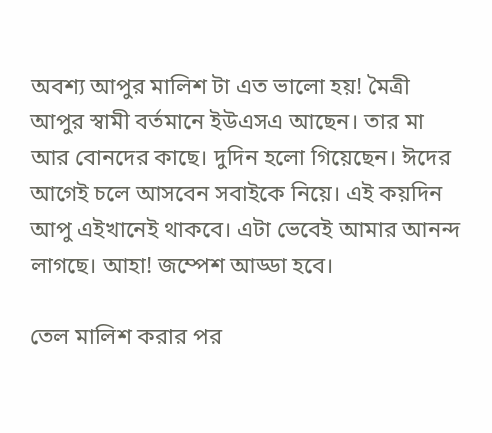অবশ্য আপুর মালিশ টা এত ভালো হয়! মৈত্রী আপুর স্বামী বর্তমানে ইউএসএ আছেন। তার মা আর বোনদের কাছে। দুদিন হলো গিয়েছেন। ঈদের আগেই চলে আসবেন সবাইকে নিয়ে। এই কয়দিন আপু এইখানেই থাকবে। এটা ভেবেই আমার আনন্দ লাগছে। আহা! জম্পেশ আড্ডা হবে।

তেল মালিশ করার পর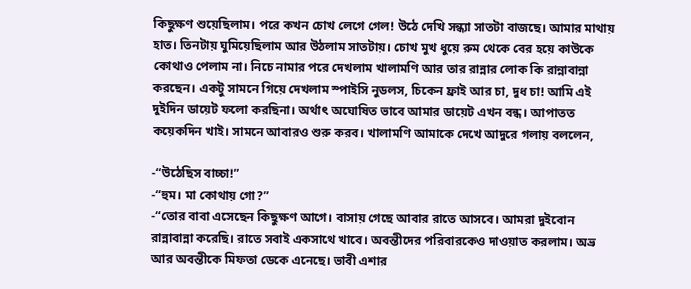কিছুক্ষণ শুয়েছিলাম। পরে কখন চোখ লেগে গেল! উঠে দেখি সন্ধ্যা সাতটা বাজছে। আমার মাথায় হাত। তিনটায় ঘুমিয়েছিলাম আর উঠলাম সাতটায়। চোখ মুখ ধুয়ে রুম থেকে বের হয়ে কাউকে কোথাও পেলাম না। নিচে নামার পরে দেখলাম খালামণি আর তার রান্নার লোক কি রান্নাবান্না করছেন। একটু সামনে গিয়ে দেখলাম স্পাইসি নুডলস, চিকেন ফ্রাই আর চা, দুধ চা! আমি এই দুইদিন ডায়েট ফলো করছিনা। অর্থাৎ অঘোষিত ভাবে আমার ডায়েট এখন বন্ধ। আপাতত কয়েকদিন খাই। সামনে আবারও শুরু করব। খালামণি আমাকে দেখে আদুরে গলায় বললেন,

-“উঠেছিস বাচ্চা!”
-“হুম। মা কোথায় গো?”
-“তোর বাবা এসেছেন কিছুক্ষণ আগে। বাসায় গেছে আবার রাতে আসবে। আমরা দুইবোন রান্নাবান্না করেছি। রাতে সবাই একসাথে খাবে। অবন্তীদের পরিবারকেও দাওয়াত করলাম। অভ্র আর অবন্তীকে মিফতা ডেকে এনেছে। ভাবী এশার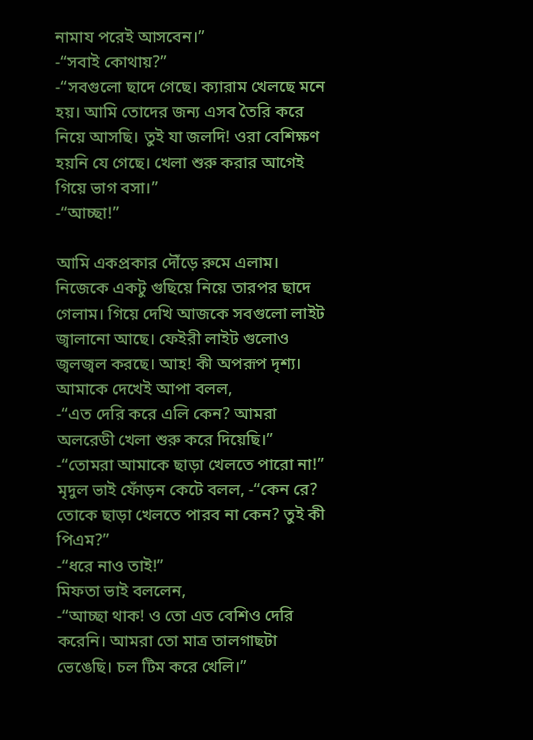নামায পরেই আসবেন।”
-“সবাই কোথায়?”
-“সবগুলো ছাদে গেছে। ক্যারাম খেলছে মনে হয়। আমি তোদের জন্য এসব তৈরি করে নিয়ে আসছি। তুই যা জলদি! ওরা বেশিক্ষণ হয়নি যে গেছে। খেলা শুরু করার আগেই গিয়ে ভাগ বসা।”
-“আচ্ছা!”

আমি একপ্রকার দৌঁড়ে রুমে এলাম। নিজেকে একটু গুছিয়ে নিয়ে তারপর ছাদে গেলাম। গিয়ে দেখি আজকে সবগুলো লাইট জ্বালানো আছে। ফেইরী লাইট গুলোও জ্বলজ্বল করছে। আহ! কী অপরূপ দৃশ্য। আমাকে দেখেই আপা বলল,
-“এত দেরি করে এলি কেন? আমরা অলরেডী খেলা শুরু করে দিয়েছি।”
-“তোমরা আমাকে ছাড়া খেলতে পারো না!”
মৃদুল ভাই ফোঁড়ন কেটে বলল, -“কেন রে? তোকে ছাড়া খেলতে পারব না কেন? তুই কী পিএম?”
-“ধরে নাও তাই!”
মিফতা ভাই বললেন,
-“আচ্ছা থাক! ও তো এত বেশিও দেরি করেনি। আমরা তো মাত্র তালগাছটা ভেঙেছি। চল টিম করে খেলি।”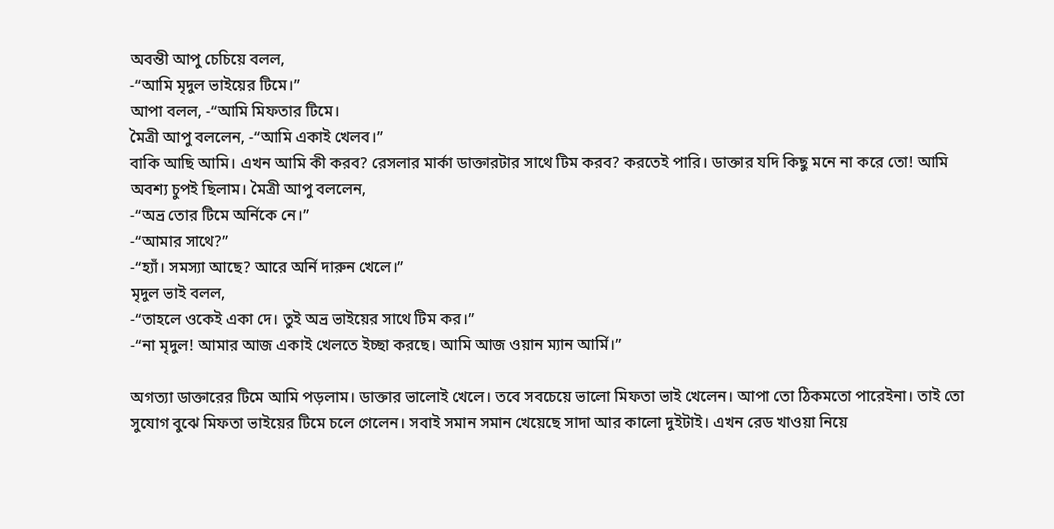অবন্তী আপু চেচিয়ে বলল,
-“আমি মৃদুল ভাইয়ের টিমে।”
আপা বলল, -“আমি মিফতার টিমে।
মৈত্রী আপু বললেন, -“আমি একাই খেলব।”
বাকি আছি আমি। এখন আমি কী করব? রেসলার মার্কা ডাক্তারটার সাথে টিম করব? করতেই পারি। ডাক্তার যদি কিছু মনে না করে তো! আমি অবশ্য চুপই ছিলাম। মৈত্রী আপু বললেন,
-“অভ্র তোর টিমে অর্নিকে নে।”
-“আমার সাথে?”
-“হ্যাঁ। সমস্যা আছে? আরে অর্নি দারুন খেলে।”
মৃদুল ভাই বলল,
-“তাহলে ওকেই একা দে। তুই অভ্র ভাইয়ের সাথে টিম কর।”
-“না মৃদুল! আমার আজ একাই খেলতে ইচ্ছা করছে। আমি আজ ওয়ান ম্যান আর্মি।”

অগত্যা ডাক্তারের টিমে আমি পড়লাম। ডাক্তার ভালোই খেলে। তবে সবচেয়ে ভালো মিফতা ভাই খেলেন। আপা তো ঠিকমতো পারেইনা। তাই তো সুযোগ বুঝে মিফতা ভাইয়ের টিমে চলে গেলেন। সবাই সমান সমান খেয়েছে সাদা আর কালো দুইটাই। এখন রেড খাওয়া নিয়ে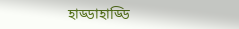হাড্ডাহাড্ডি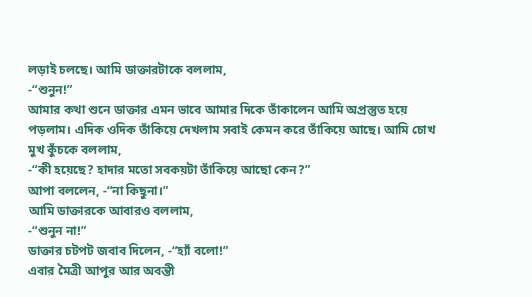লড়াই চলছে। আমি ডাক্তারটাকে বললাম,
-“শুনুন!”
আমার কথা শুনে ডাক্তার এমন ভাবে আমার দিকে তাঁকালেন আমি অপ্রস্তুত হয়ে পড়লাম। এদিক ওদিক তাঁকিয়ে দেখলাম সবাই কেমন করে তাঁকিয়ে আছে। আমি চোখ মুখ কুঁচকে বললাম,
-“কী হয়েছে? হাদার মতো সবকয়টা তাঁকিয়ে আছো কেন?”
আপা বললেন, -“না কিছুনা।”
আমি ডাক্তারকে আবারও বললাম,
-“শুনুন না!”
ডাক্তার চটপট জবাব দিলেন, -“হ্যাঁ বলো!”
এবার মৈত্রী আপুর আর অবন্তী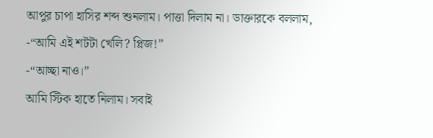আপুর চাপা হাসির শব্দ শুনলাম। পাত্তা দিলাম না। ডাক্তারকে বললাম,
-“আমি এই শটটা খেলি? প্লিজ!”
-“আচ্ছা নাও।”
আমি স্টিক হাতে নিলাম। সবাই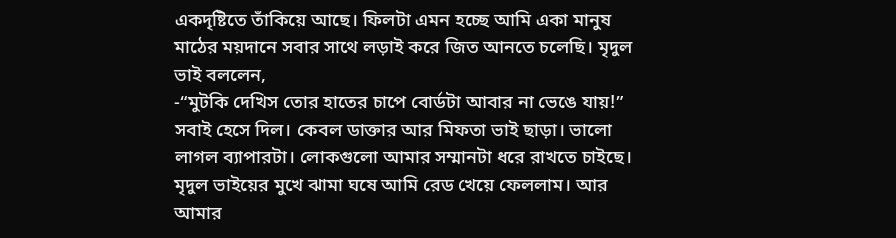একদৃষ্টিতে তাঁকিয়ে আছে। ফিলটা এমন হচ্ছে আমি একা মানুষ মাঠের ময়দানে সবার সাথে লড়াই করে জিত আনতে চলেছি। মৃদুল ভাই বললেন,
-“মুটকি দেখিস তোর হাতের চাপে বোর্ডটা আবার না ভেঙে যায়!”
সবাই হেসে দিল। কেবল ডাক্তার আর মিফতা ভাই ছাড়া। ভালো লাগল ব্যাপারটা। লোকগুলো আমার সম্মানটা ধরে রাখতে চাইছে। মৃদুল ভাইয়ের মুখে ঝামা ঘষে আমি রেড খেয়ে ফেললাম। আর আমার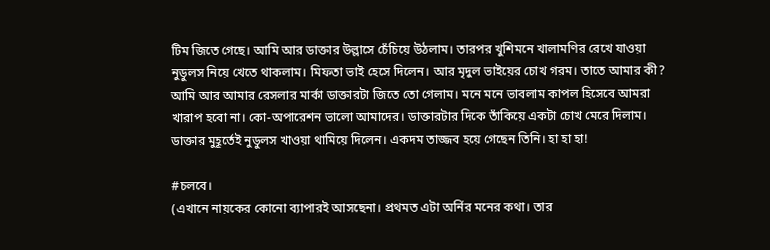টিম জিতে গেছে। আমি আর ডাক্তার উল্লাসে চেঁচিয়ে উঠলাম। তারপর খুশিমনে খালামণির রেখে যাওয়া নুডুলস নিয়ে খেতে থাকলাম। মিফতা ভাই হেসে দিলেন। আর মৃদুল ভাইয়ের চোখ গরম। তাতে আমার কী? আমি আর আমার রেসলার মার্কা ডাক্তারটা জিতে তো গেলাম। মনে মনে ভাবলাম কাপল হিসেবে আমরা খারাপ হবো না। কো-অপারেশন ভালো আমাদের। ডাক্তারটার দিকে তাঁকিয়ে একটা চোখ মেরে দিলাম। ডাক্তার মুহূর্তেই নুডুলস খাওয়া থামিয়ে দিলেন। একদম তাজ্জব হয়ে গেছেন তিনি। হা হা হা!

#চলবে।
(এখানে নায়কের কোনো ব্যাপারই আসছেনা। প্রথমত এটা অর্নির মনের কথা। তার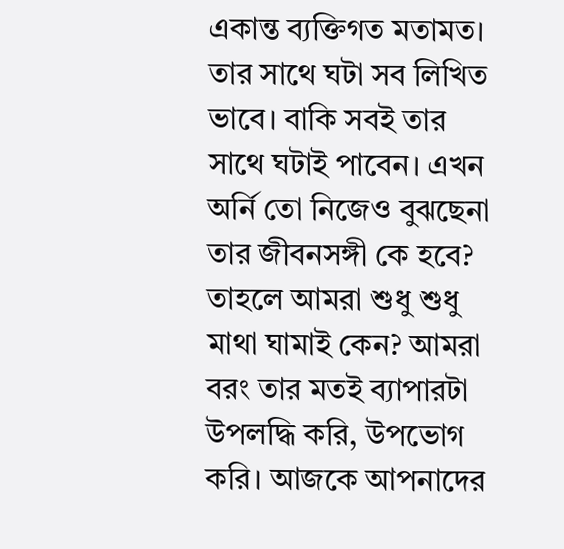একান্ত ব্যক্তিগত মতামত। তার সাথে ঘটা সব লিখিত ভাবে। বাকি সবই তার সাথে ঘটাই পাবেন। এখন অর্নি তো নিজেও বুঝছেনা তার জীবনসঙ্গী কে হবে? তাহলে আমরা শুধু শুধু মাথা ঘামাই কেন? আমরা বরং তার মতই ব্যাপারটা উপলদ্ধি করি, উপভোগ করি। আজকে আপনাদের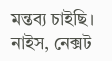মন্তব্য চাইছি। নাইস, নেক্সট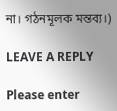না। গঠনমূলক মন্তব্য।)

LEAVE A REPLY

Please enter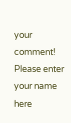your comment!
Please enter your name here